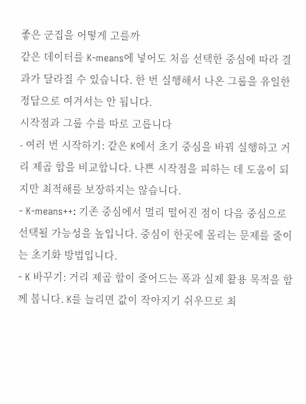좋은 군집을 어떻게 고를까
같은 데이터를 K-means에 넣어도 처음 선택한 중심에 따라 결과가 달라질 수 있습니다. 한 번 실행해서 나온 그룹을 유일한 정답으로 여겨서는 안 됩니다.
시작점과 그룹 수를 따로 고릅니다
- 여러 번 시작하기: 같은 K에서 초기 중심을 바꿔 실행하고 거리 제곱 합을 비교합니다. 나쁜 시작점을 피하는 데 도움이 되지만 최적해를 보장하지는 않습니다.
- K-means++: 기존 중심에서 멀리 떨어진 점이 다음 중심으로 선택될 가능성을 높입니다. 중심이 한곳에 몰리는 문제를 줄이는 초기화 방법입니다.
- K 바꾸기: 거리 제곱 합이 줄어드는 폭과 실제 활용 목적을 함께 봅니다. K를 늘리면 값이 작아지기 쉬우므로 최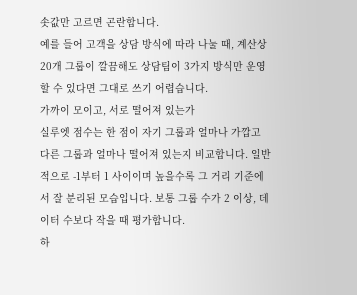솟값만 고르면 곤란합니다.
예를 들어 고객을 상담 방식에 따라 나눌 때, 계산상 20개 그룹이 깔끔해도 상담팀이 3가지 방식만 운영할 수 있다면 그대로 쓰기 어렵습니다.
가까이 모이고, 서로 떨어져 있는가
실루엣 점수는 한 점이 자기 그룹과 얼마나 가깝고 다른 그룹과 얼마나 떨어져 있는지 비교합니다. 일반적으로 -1부터 1 사이이며 높을수록 그 거리 기준에서 잘 분리된 모습입니다. 보통 그룹 수가 2 이상, 데이터 수보다 작을 때 평가합니다.
하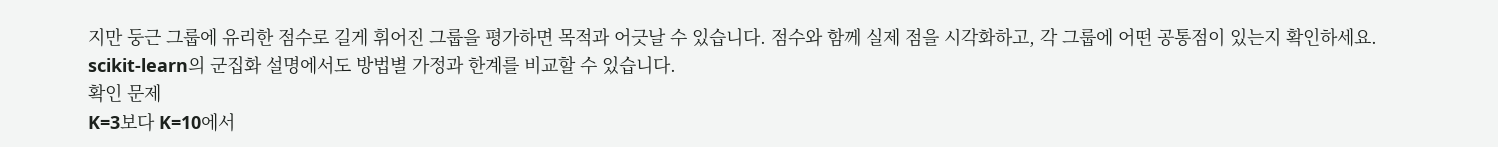지만 둥근 그룹에 유리한 점수로 길게 휘어진 그룹을 평가하면 목적과 어긋날 수 있습니다. 점수와 함께 실제 점을 시각화하고, 각 그룹에 어떤 공통점이 있는지 확인하세요. scikit-learn의 군집화 설명에서도 방법별 가정과 한계를 비교할 수 있습니다.
확인 문제
K=3보다 K=10에서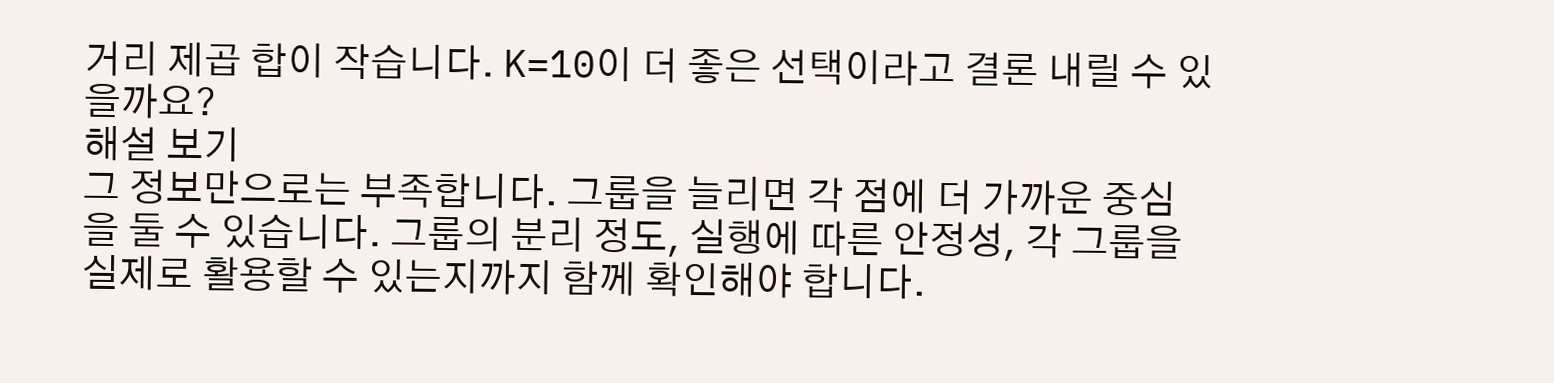거리 제곱 합이 작습니다. K=10이 더 좋은 선택이라고 결론 내릴 수 있을까요?
해설 보기
그 정보만으로는 부족합니다. 그룹을 늘리면 각 점에 더 가까운 중심을 둘 수 있습니다. 그룹의 분리 정도, 실행에 따른 안정성, 각 그룹을 실제로 활용할 수 있는지까지 함께 확인해야 합니다.